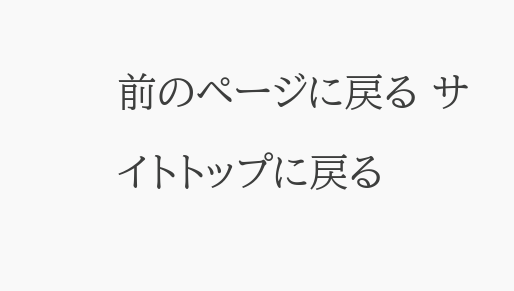前のページに戻る サイトトップに戻る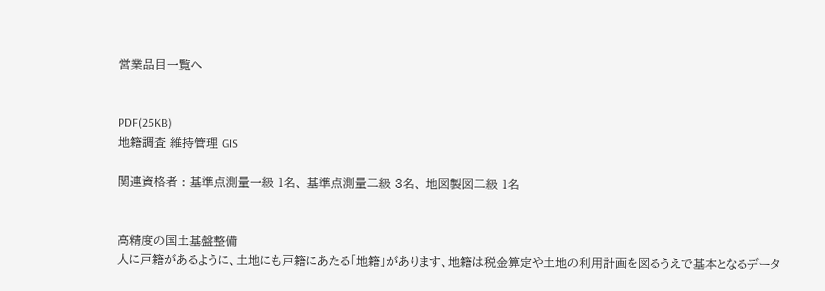営業品目一覧へ


PDF(25KB)
地籍調査 維持管理 GIS

関連資格者 : 基準点測量一級 1名、 基準点測量二級 3名、 地図製図二級 1名


高精度の国土基盤整備
人に戸籍があるように、土地にも戸籍にあたる「地籍」があります、地籍は税金算定や土地の利用計画を図るうえで基本となるデータ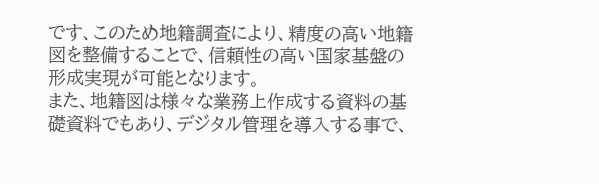です、このため地籍調査により、精度の高い地籍図を整備することで、信頼性の高い国家基盤の形成実現が可能となります。
また、地籍図は様々な業務上作成する資料の基礎資料でもあり、デジタル管理を導入する事で、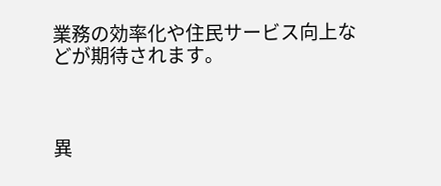業務の効率化や住民サービス向上などが期待されます。



異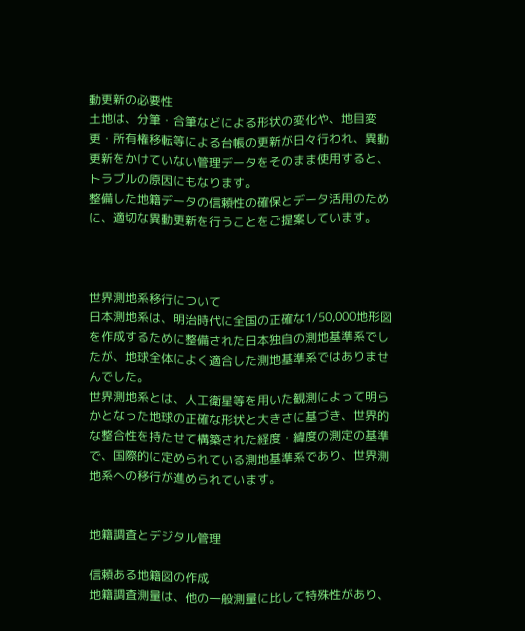動更新の必要性
土地は、分筆・合筆などによる形状の変化や、地目変更・所有権移転等による台帳の更新が日々行われ、異動更新をかけていない管理データをそのまま使用すると、トラブルの原因にもなります。
整備した地籍データの信頼性の確保とデータ活用のために、適切な異動更新を行うことをご提案しています。



世界測地系移行について
日本測地系は、明治時代に全国の正確な1/50,000地形図を作成するために整備された日本独自の測地基準系でしたが、地球全体によく適合した測地基準系ではありませんでした。
世界測地系とは、人工衛星等を用いた観測によって明らかとなった地球の正確な形状と大きさに基づき、世界的な整合性を持たせて構築された経度・緯度の測定の基準で、国際的に定められている測地基準系であり、世界測地系への移行が進められています。


地籍調査とデジタル管理

信頼ある地籍図の作成
地籍調査測量は、他の一般測量に比して特殊性があり、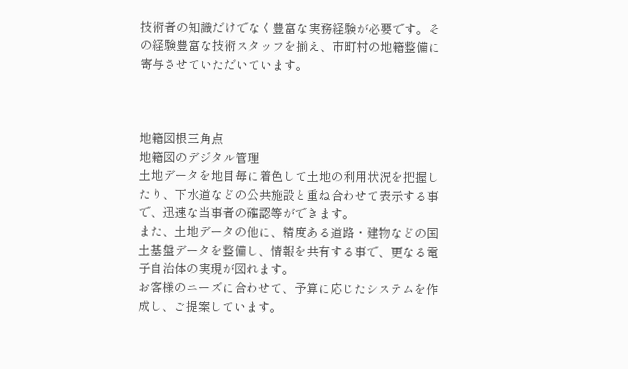技術者の知識だけでなく豊富な実務経験が必要です。その経験豊富な技術スタッフを揃え、市町村の地籍整備に寄与させていただいています。



地籍図根三角点
地籍図のデジタル管理
土地データを地目毎に着色して土地の利用状況を把握したり、下水道などの公共施設と重ね合わせて表示する事で、迅速な当事者の確認等ができます。
また、土地データの他に、精度ある道路・建物などの国土基盤データを整備し、情報を共有する事で、更なる電子自治体の実現が図れます。
お客様のニーズに合わせて、予算に応じたシステムを作成し、ご提案しています。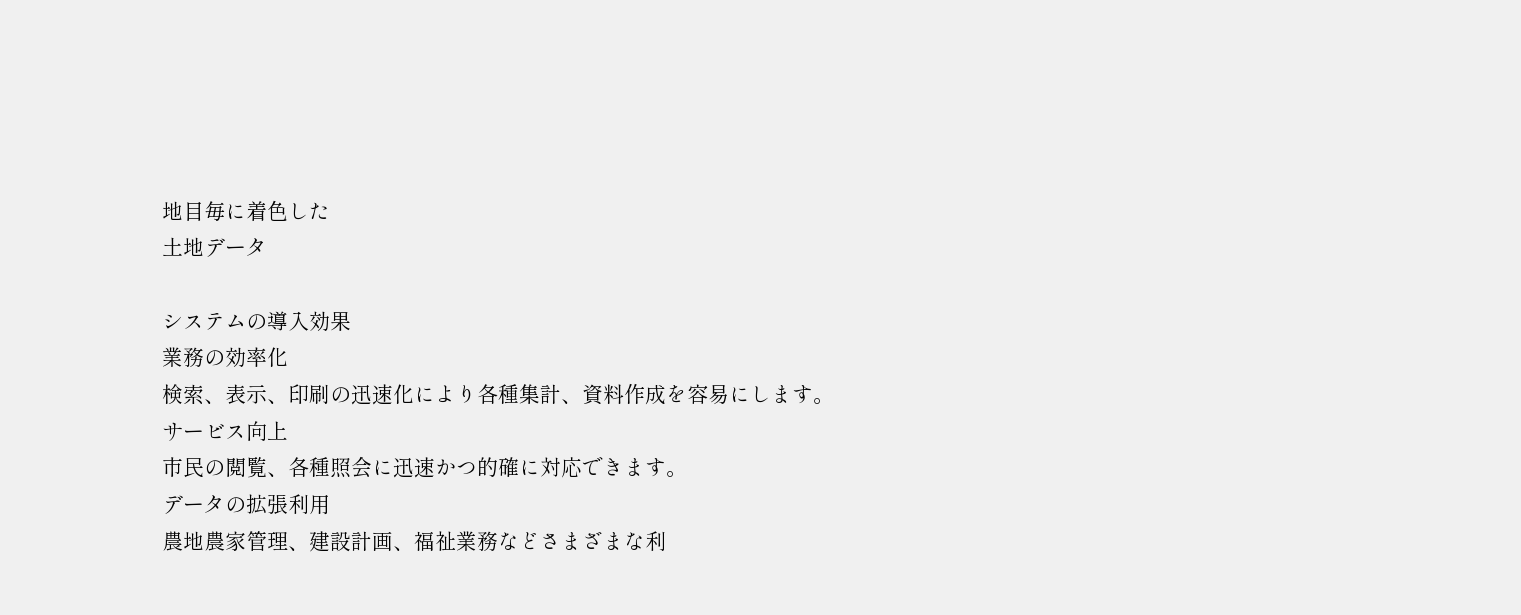地目毎に着色した
土地データ

システムの導入効果
業務の効率化
検索、表示、印刷の迅速化により各種集計、資料作成を容易にします。
サービス向上
市民の閲覧、各種照会に迅速かつ的確に対応できます。
データの拡張利用
農地農家管理、建設計画、福祉業務などさまざまな利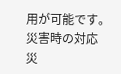用が可能です。
災害時の対応
災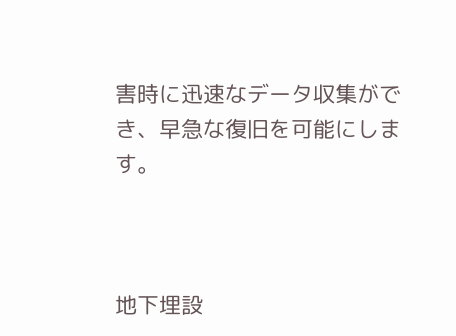害時に迅速なデータ収集ができ、早急な復旧を可能にします。



地下埋設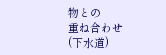物との
重ね合わせ
(下水道)